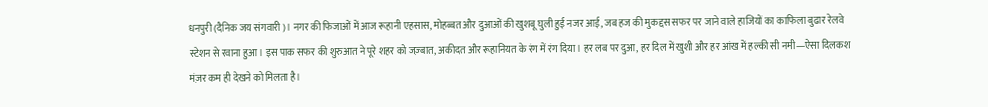धनपुरी (दैनिक जय संगवारी )। नगर की फिजाओं में आज रूहानी एहसास, मोहब्बत और दुआओं की खुशबू घुली हुई नजर आई, जब हज की मुकद्दस सफर पर जाने वाले हाजियों का काफिला बुढार रेलवे स्टेशन से रवाना हुआ। इस पाक सफर की शुरुआत ने पूरे शहर को जज़्बात, अकीदत और रूहानियत के रंग में रंग दिया। हर लब पर दुआ, हर दिल में खुशी और हर आंख में हल्की सी नमी—ऐसा दिलकश मंज़र कम ही देखने को मिलता है।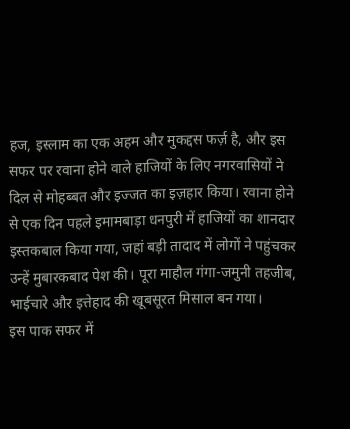हज, इस्लाम का एक अहम और मुकद्दस फर्ज़ है, और इस सफर पर रवाना होने वाले हाजियों के लिए नगरवासियों ने दिल से मोहब्बत और इज्जत का इज़हार किया। रवाना होने से एक दिन पहले इमामबाड़ा धनपुरी में हाजियों का शानदार इस्तकबाल किया गया, जहां बड़ी तादाद में लोगों ने पहुंचकर उन्हें मुबारकबाद पेश की। पूरा माहौल गंगा-जमुनी तहजीब, भाईचारे और इत्तेहाद की खूबसूरत मिसाल बन गया।
इस पाक सफर में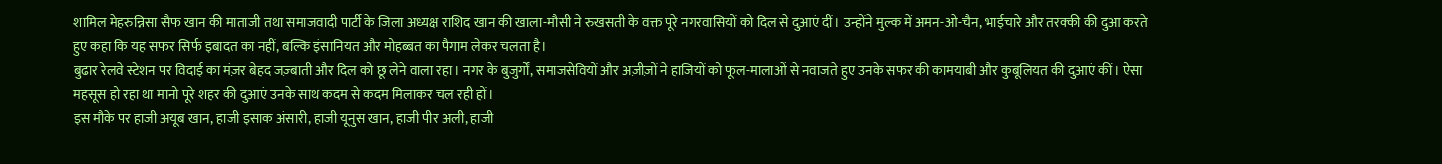शामिल मेहरुन्निसा सैफ खान की माताजी तथा समाजवादी पार्टी के जिला अध्यक्ष राशिद खान की खाला-मौसी ने रुखसती के वक्त पूरे नगरवासियों को दिल से दुआएं दीं। उन्होंने मुल्क में अमन-ओ-चैन, भाईचारे और तरक्की की दुआ करते हुए कहा कि यह सफर सिर्फ इबादत का नहीं, बल्कि इंसानियत और मोहब्बत का पैगाम लेकर चलता है।
बुढार रेलवे स्टेशन पर विदाई का मंज़र बेहद जज़्बाती और दिल को छू लेने वाला रहा। नगर के बुजुर्गों, समाजसेवियों और अज़ीज़ों ने हाजियों को फूल-मालाओं से नवाजते हुए उनके सफर की कामयाबी और कुबूलियत की दुआएं कीं। ऐसा महसूस हो रहा था मानो पूरे शहर की दुआएं उनके साथ कदम से कदम मिलाकर चल रही हों।
इस मौके पर हाजी अयूब खान, हाजी इसाक अंसारी, हाजी यूनुस खान, हाजी पीर अली, हाजी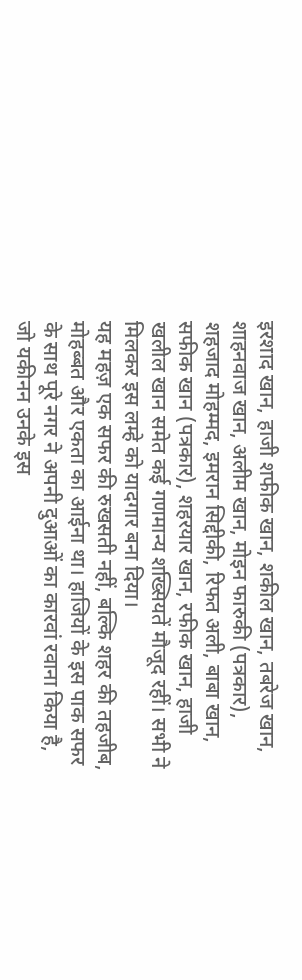इरशाद खान, हाजी शफीक खान, शकील खान, तबरेज खान, शाहनवाज खान, अलीम खान, मोइन फारुकी (पत्रकार), शहजाद मोहम्मद, इमरान सिद्दीकी, रिफत अली, बाबा खान, सफीक खान (पत्रकार), शहरयार खान, रफीक खान, हाजी खलील खान समेत कई गणमान्य शख्सियतें मौजूद रहीं। सभी ने मिलकर इस लम्हे को यादगार बना दिया।
यह महज़ एक सफर की रुखसती नहीं, बल्कि शहर की तहजीब, मोहब्बत और एकता का आईना था। हाजियों के इस पाक सफर के साथ पूरे नगर ने अपनी दुआओं का कारवां रवाना किया है, जो यकीनन उनके इस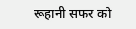रूहानी सफर को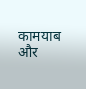कामयाब और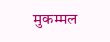मुकम्मल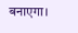बनाएगा।